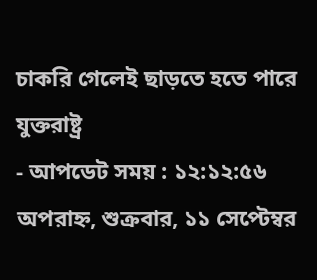চাকরি গেলেই ছাড়তে হতে পারে যুক্তরাষ্ট্র
- আপডেট সময় : ১২:১২:৫৬ অপরাহ্ন, শুক্রবার, ১১ সেপ্টেম্বর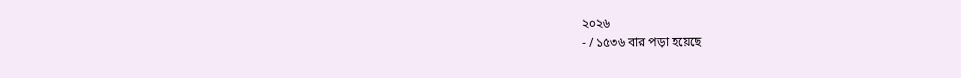২০২৬
- / ১৫৩৬ বার পড়া হয়েছে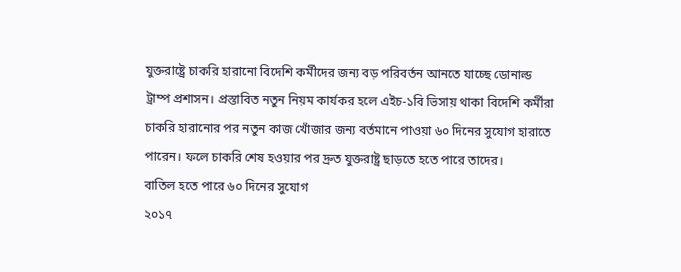যুক্তরাষ্ট্রে চাকরি হারানো বিদেশি কর্মীদের জন্য বড় পরিবর্তন আনতে যাচ্ছে ডোনাল্ড ট্রাম্প প্রশাসন। প্রস্তাবিত নতুন নিয়ম কার্যকর হলে এইচ-১বি ভিসায় থাকা বিদেশি কর্মীরা চাকরি হারানোর পর নতুন কাজ খোঁজার জন্য বর্তমানে পাওয়া ৬০ দিনের সুযোগ হারাতে পারেন। ফলে চাকরি শেষ হওয়ার পর দ্রুত যুক্তরাষ্ট্র ছাড়তে হতে পারে তাদের।
বাতিল হতে পারে ৬০ দিনের সুযোগ
২০১৭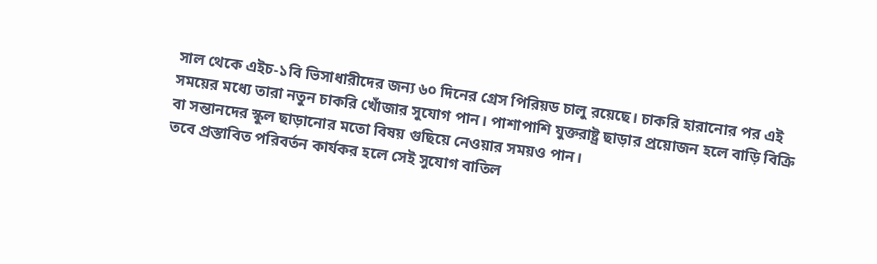সাল থেকে এইচ-১বি ভিসাধারীদের জন্য ৬০ দিনের গ্রেস পিরিয়ড চালু রয়েছে। চাকরি হারানোর পর এই সময়ের মধ্যে তারা নতুন চাকরি খোঁজার সুযোগ পান। পাশাপাশি যুক্তরাষ্ট্র ছাড়ার প্রয়োজন হলে বাড়ি বিক্রি বা সন্তানদের স্কুল ছাড়ানোর মতো বিষয় গুছিয়ে নেওয়ার সময়ও পান।
তবে প্রস্তাবিত পরিবর্তন কার্যকর হলে সেই সুযোগ বাতিল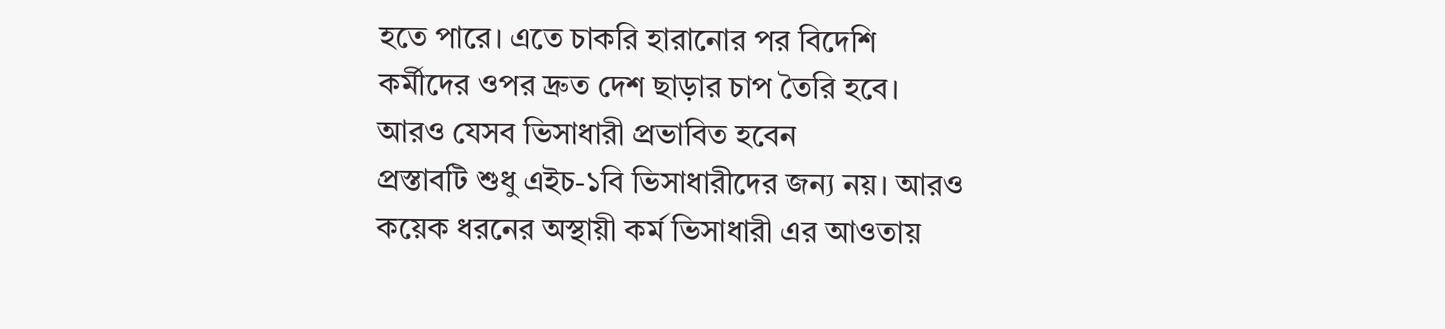হতে পারে। এতে চাকরি হারানোর পর বিদেশি কর্মীদের ওপর দ্রুত দেশ ছাড়ার চাপ তৈরি হবে।
আরও যেসব ভিসাধারী প্রভাবিত হবেন
প্রস্তাবটি শুধু এইচ-১বি ভিসাধারীদের জন্য নয়। আরও কয়েক ধরনের অস্থায়ী কর্ম ভিসাধারী এর আওতায়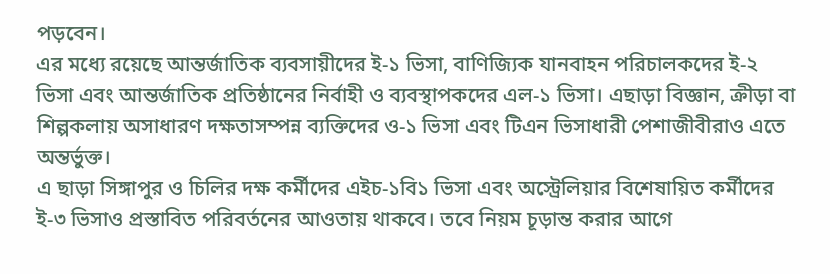পড়বেন।
এর মধ্যে রয়েছে আন্তর্জাতিক ব্যবসায়ীদের ই-১ ভিসা, বাণিজ্যিক যানবাহন পরিচালকদের ই-২ ভিসা এবং আন্তর্জাতিক প্রতিষ্ঠানের নির্বাহী ও ব্যবস্থাপকদের এল-১ ভিসা। এছাড়া বিজ্ঞান, ক্রীড়া বা শিল্পকলায় অসাধারণ দক্ষতাসম্পন্ন ব্যক্তিদের ও-১ ভিসা এবং টিএন ভিসাধারী পেশাজীবীরাও এতে অন্তর্ভুক্ত।
এ ছাড়া সিঙ্গাপুর ও চিলির দক্ষ কর্মীদের এইচ-১বি১ ভিসা এবং অস্ট্রেলিয়ার বিশেষায়িত কর্মীদের ই-৩ ভিসাও প্রস্তাবিত পরিবর্তনের আওতায় থাকবে। তবে নিয়ম চূড়ান্ত করার আগে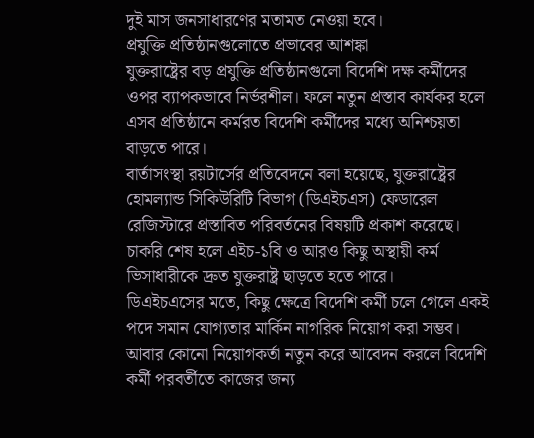দুই মাস জনসাধারণের মতামত নেওয়া হবে।
প্রযুক্তি প্রতিষ্ঠানগুলোতে প্রভাবের আশঙ্কা
যুক্তরাষ্ট্রের বড় প্রযুক্তি প্রতিষ্ঠানগুলো বিদেশি দক্ষ কর্মীদের ওপর ব্যাপকভাবে নির্ভরশীল। ফলে নতুন প্রস্তাব কার্যকর হলে এসব প্রতিষ্ঠানে কর্মরত বিদেশি কর্মীদের মধ্যে অনিশ্চয়তা বাড়তে পারে।
বার্তাসংস্থা রয়টার্সের প্রতিবেদনে বলা হয়েছে, যুক্তরাষ্ট্রের হোমল্যান্ড সিকিউরিটি বিভাগ (ডিএইচএস) ফেডারেল রেজিস্টারে প্রস্তাবিত পরিবর্তনের বিষয়টি প্রকাশ করেছে। চাকরি শেষ হলে এইচ-১বি ও আরও কিছু অস্থায়ী কর্ম ভিসাধারীকে দ্রুত যুক্তরাষ্ট্র ছাড়তে হতে পারে।
ডিএইচএসের মতে, কিছু ক্ষেত্রে বিদেশি কর্মী চলে গেলে একই পদে সমান যোগ্যতার মার্কিন নাগরিক নিয়োগ করা সম্ভব। আবার কোনো নিয়োগকর্তা নতুন করে আবেদন করলে বিদেশি কর্মী পরবর্তীতে কাজের জন্য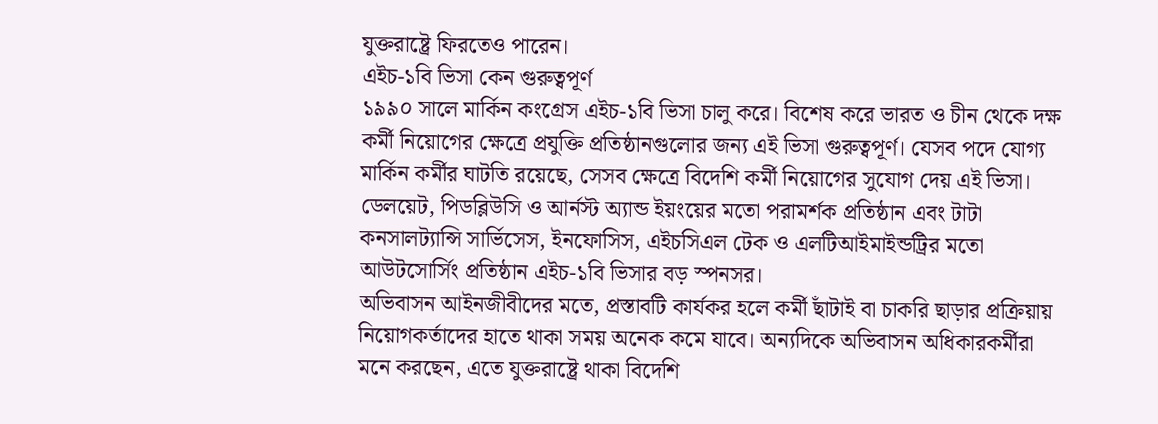যুক্তরাষ্ট্রে ফিরতেও পারেন।
এইচ-১বি ভিসা কেন গুরুত্বপূর্ণ
১৯৯০ সালে মার্কিন কংগ্রেস এইচ-১বি ভিসা চালু করে। বিশেষ করে ভারত ও চীন থেকে দক্ষ কর্মী নিয়োগের ক্ষেত্রে প্রযুক্তি প্রতিষ্ঠানগুলোর জন্য এই ভিসা গুরুত্বপূর্ণ। যেসব পদে যোগ্য মার্কিন কর্মীর ঘাটতি রয়েছে, সেসব ক্ষেত্রে বিদেশি কর্মী নিয়োগের সুযোগ দেয় এই ভিসা।
ডেলয়েট, পিডব্লিউসি ও আর্নস্ট অ্যান্ড ইয়ংয়ের মতো পরামর্শক প্রতিষ্ঠান এবং টাটা কনসালট্যান্সি সার্ভিসেস, ইনফোসিস, এইচসিএল টেক ও এলটিআইমাইন্ডট্রির মতো আউটসোর্সিং প্রতিষ্ঠান এইচ-১বি ভিসার বড় স্পনসর।
অভিবাসন আইনজীবীদের মতে, প্রস্তাবটি কার্যকর হলে কর্মী ছাঁটাই বা চাকরি ছাড়ার প্রক্রিয়ায় নিয়োগকর্তাদের হাতে থাকা সময় অনেক কমে যাবে। অন্যদিকে অভিবাসন অধিকারকর্মীরা মনে করছেন, এতে যুক্তরাষ্ট্রে থাকা বিদেশি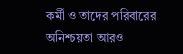কর্মী ও তাদের পরিবারের অনিশ্চয়তা আরও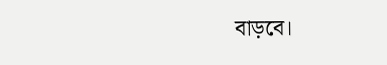বাড়বে।